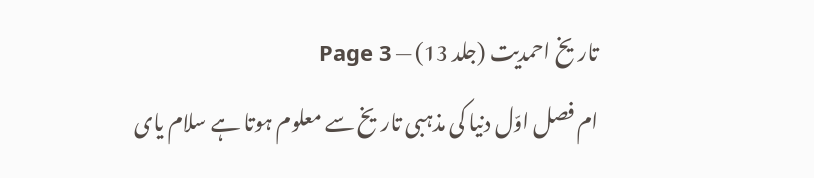تاریخ احمدیت (جلد 13) — Page 3
ام فصل اوّل دنیا کی مذہبی تاریخ سے معلوم ہوتا ہے سلام یای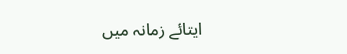ایتائے زمانہ میں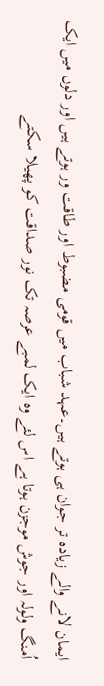ایمان لانے والے زیادہ تر جوان ہی ہوتے ہیں۔عہد شباب میں قومی مضبوط اور طاقت ور ہوتے ہیں اور دلوں میں ایک اُمنگ ولولہ اور جوش موجزن ہوتا ہے اس لئے وہ ایک لمبے عرصہ تک نور صداقت کو پھیلا سکتے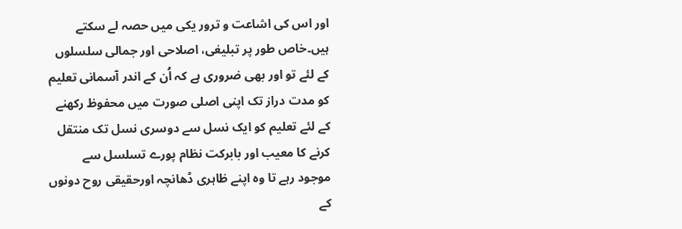اور اس کی اشاعت و ترور یکی میں حصہ لے سکتے ہیں۔خاص طور پر تبلیغی، اصلاحی اور جمالی سلسلوں کے لئے تو اور بھی ضروری ہے کہ اُن کے اندر آسمانی تعلیم کو مدت دراز تک اپنی اصلی صورت میں محفوظ رکھنے کے لئے تعلیم کو ایک نسل سے دوسری نسل تک منتقل کرنے کا معیب اور بابرکت نظام پورے تسلسل سے موجود رہے تا وہ اپنے ظاہری ڈھانچہ اورحقیقی روح دونوں کے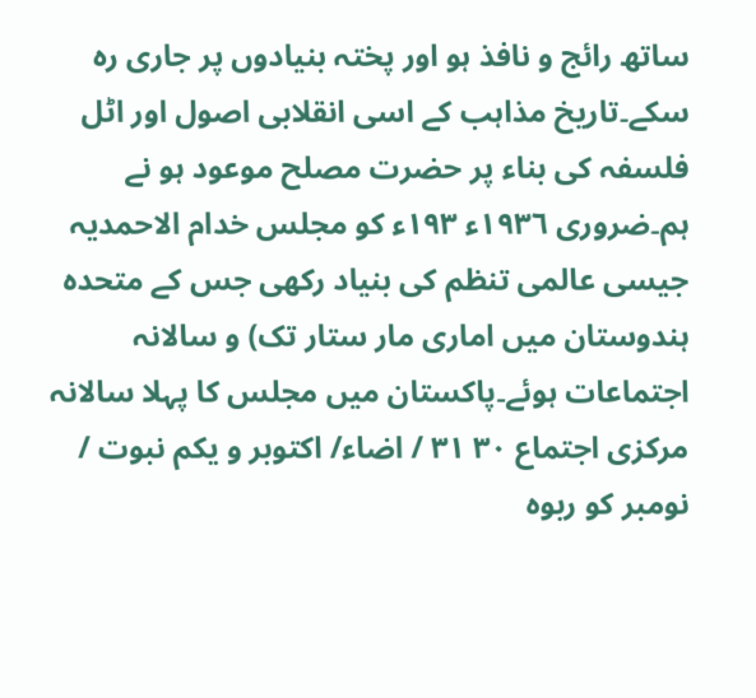ساتھ رائج و نافذ ہو اور پختہ بنیادوں پر جاری رہ سکے۔تاریخ مذاہب کے اسی انقلابی اصول اور اٹل فلسفہ کی بناء پر حضرت مصلح موعود ہو نے ہم۔ضروری ١٩٣٦ء ۱۹۳ء کو مجلس خدام الاحمدیہ جیسی عالمی تنظم کی بنیاد رکھی جس کے متحدہ ہندوستان میں اماری مار ستار تک) و سالانہ اجتماعات ہوئے۔پاکستان میں مجلس کا پہلا سالانہ مرکزی اجتماع ۳۰ ۳۱ / اضاء/ اکتوبر و یکم نبوت / نومبر کو ربوہ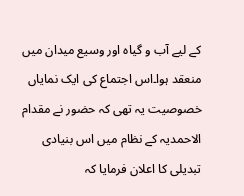کے لیے آب و گیاہ اور وسیع میدان میں منعقد ہوا۔اس اجتماع کی ایک نمایاں خصوصیت یہ تھی کہ حضور نے مقدام الاحمدیہ کے نظام میں اس بنیادی تبدیلی کا اعلان فرمایا کہ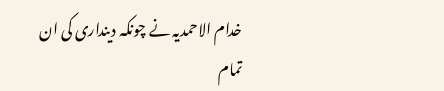خدام الاحمدیہ نے چونکہ دینداری کی ان تمام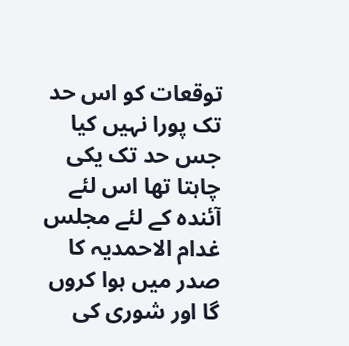توقعات کو اس حد تک پورا نہیں کیا جس حد تک یکی چاہتا تھا اس لئے آئندہ کے لئے مجلس غدام الاحمدیہ کا صدر میں ہوا کروں گا اور شوری کی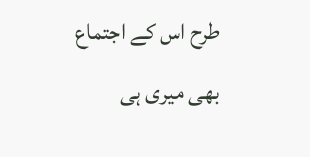طرح اس کے اجتماع بھی میری ہی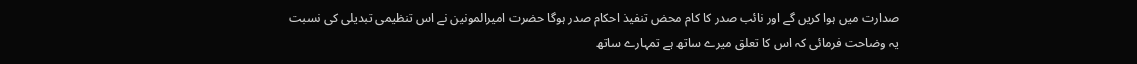صدارت میں ہوا کریں گے اور نائب صدر کا کام محض تنفیذ احکام صدر ہوگا حضرت امیرالمونین نے اس تنظیمی تبدیلی کی نسبت یہ وضاحت فرمائی کہ اس کا تعلق میرے ساتھ ہے تمہارے ساتھ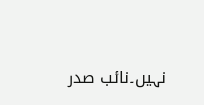نہیں۔نائب صدر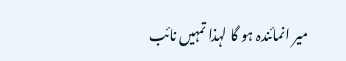میر انمائندہ ہو گا لہذا تمہیں نائب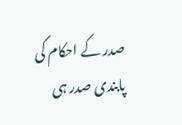صدر کے احکام کی پابندی صدر ہی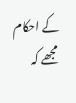کے احکام مجھے کہ